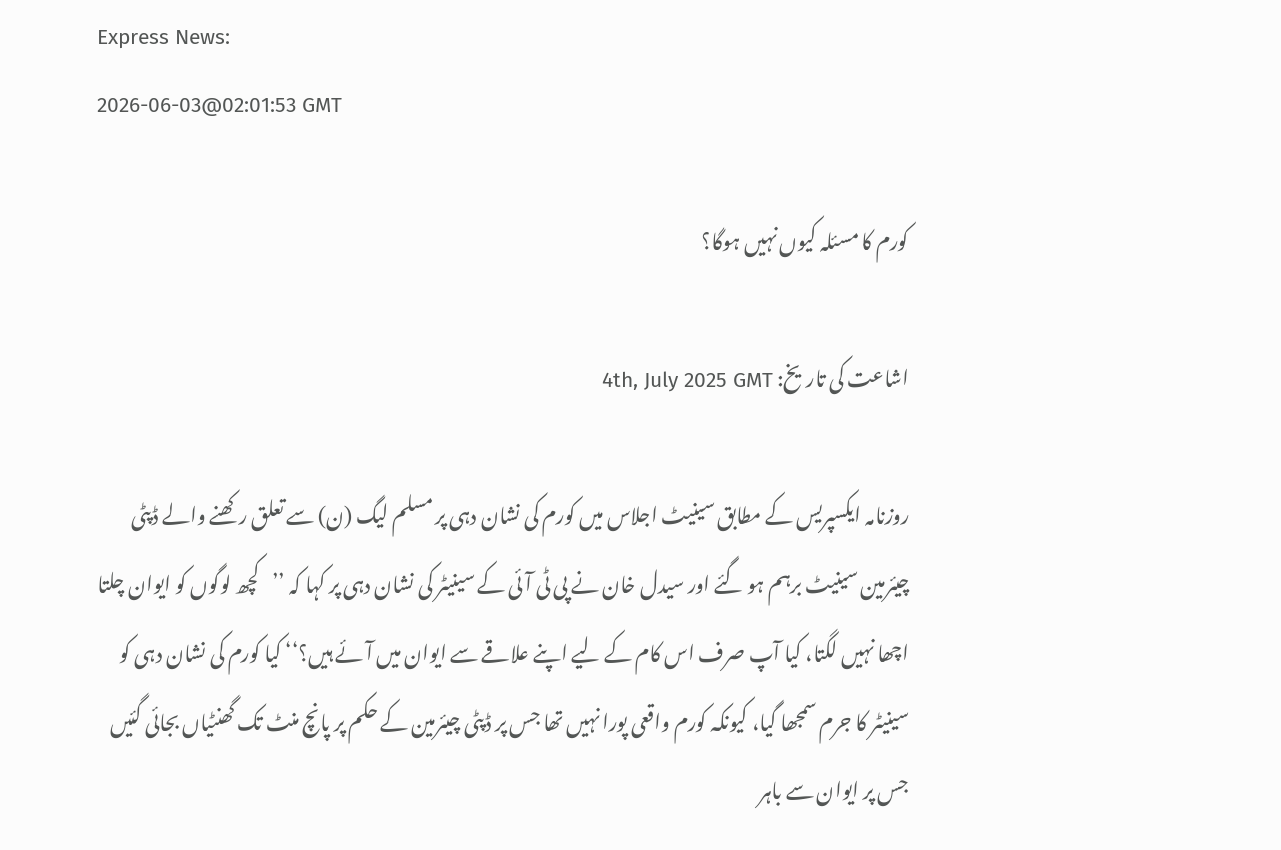Express News:
2026-06-03@02:01:53 GMT

کورم کا مسئلہ کیوں نہیں ہوگا؟

اشاعت کی تاریخ: 4th, July 2025 GMT

روزنامہ ایکسپریس کے مطابق سینیٹ اجلاس میں کورم کی نشان دہی پر مسلم لیگ (ن) سے تعلق رکھنے والے ڈپٹی چیئرمین سینیٹ برہم ہو گئے اور سیدل خان نے پی ٹی آئی کے سینیٹر کی نشان دہی پر کہا کہ ’’کچھ لوگوں کو ایوان چلتا اچھا نہیں لگتا، کیا آپ صرف اس کام کے لیے اپنے علاقے سے ایوان میں آئے ہیں؟‘‘ کیا کورم کی نشان دہی کو سینیٹر کا جرم سمجھا گیا، کیونکہ کورم واقعی پورا نہیں تھا جس پر ڈپٹی چیئرمین کے حکم پر پانچ منٹ تک گھنٹیاں بجائی گئیں جس پر ایوان سے باہر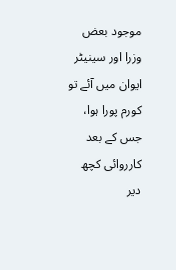موجود بعض وزرا اور سینیٹر ایوان میں آئے تو کورم پورا ہوا، جس کے بعد کارروائی کچھ دیر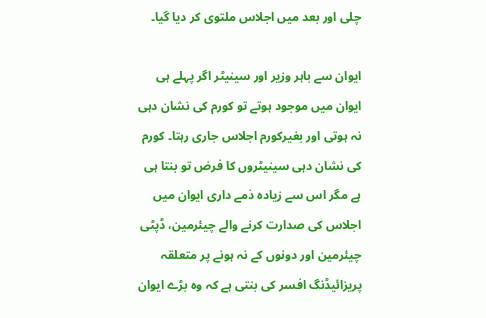چلی اور بعد میں اجلاس ملتوی کر دیا گیا۔

ایوان سے باہر وزیر اور سینیٹر اگر پہلے ہی ایوان میں موجود ہوتے تو کورم کی نشان دہی نہ ہوتی اور بغیرکورم اجلاس جاری رہتا۔ کورم کی نشان دہی سینیٹروں کا فرض تو بنتا ہی ہے مگر اس سے زیادہ ذمے داری ایوان میں اجلاس کی صدارت کرنے والے چیئرمین، ڈپٹی چیئرمین اور دونوں کے نہ ہونے پر متعلقہ پریزائیڈنگ افسر کی بنتی ہے کہ وہ بڑے ایوان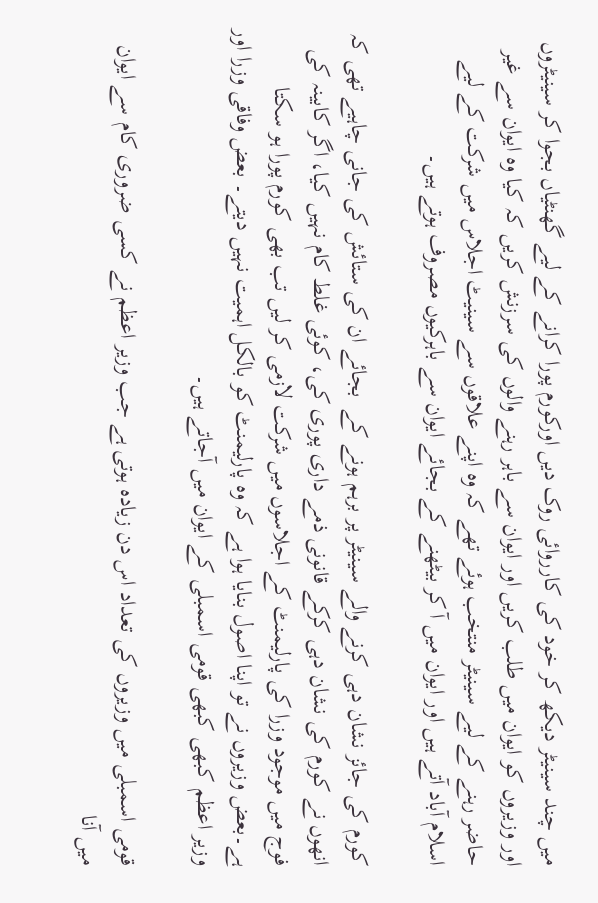میں چند سینیٹر دیکھ کر خود کی کارروائی روک دیں اورکورم پورا کرانے کے لیے گھنٹیاں بجوا کر سینیٹروں اور وزیروں کو ایوان میں طلب کریں اور ایوان سے باہر رہنے والوں کی سرزنش کریں کہ کیا وہ ایوان سے غیر حاضر رہنے کے لیے سینیٹر منتخب ہوئے تھے کہ وہ اپنے علاقوں سے سینیٹ اجلاس میں شرکت کے لیے اسلام آباد آتے ہیں اور ایوان میں آ کر بیٹھنے کے بجائے ایوان سے باہرکیوں مصروف ہوتے ہیں۔

کورم کی جائز نشان دہی کرنے والے سینیٹر پر برہم ہونے کے  بجائے ان کی ستائش کی جانی چاہیے تھی کہ انھوں نے کورم کی نشان دہی کرکے قانونی ذمے داری پوری کی، کوئی غلط کام نہیں کیا، اگر کابینہ کی فوج میں موجود وزرا کی پارلیمنٹ کے اجلاسوں میں شرکت لازمی کر لیں تب بھی کورم پورا ہو سکتا ہے۔بعض وزیروں نے تو اپنا اصول بنایا ہوا ہے کہ وہ پارلیمنٹ کو بالکل اہمیت نہیں دیتے۔ بعض وفاقی وزرا اور وزیر اعظم کبھی کبھی قومی اسمبلی کے ایوان میں آجاتے ہیں۔

قومی اسمبلی میں وزیروں کی تعداد اس دن زیادہ ہوتی ہے جب وزیر اعظم نے کسی ضروری کام سے ایوان میں آنا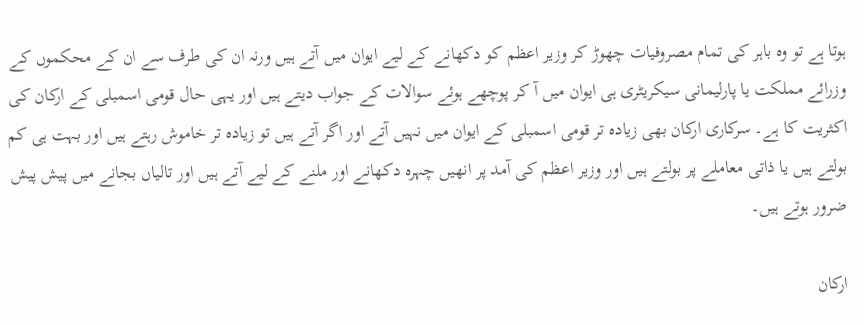ہوتا ہے تو وہ باہر کی تمام مصروفیات چھوڑ کر وزیر اعظم کو دکھانے کے لیے ایوان میں آتے ہیں ورنہ ان کی طرف سے ان کے محکموں کے وزرائے مملکت یا پارلیمانی سیکریٹری ہی ایوان میں آ کر پوچھے ہوئے سوالات کے جواب دیتے ہیں اور یہی حال قومی اسمبلی کے ارکان کی اکثریت کا ہے۔ سرکاری ارکان بھی زیادہ تر قومی اسمبلی کے ایوان میں نہیں آتے اور اگر آتے ہیں تو زیادہ تر خاموش رہتے ہیں اور بہت ہی کم بولتے ہیں یا ذاتی معاملے پر بولتے ہیں اور وزیر اعظم کی آمد پر انھیں چہرہ دکھانے اور ملنے کے لیے آتے ہیں اور تالیاں بجانے میں پیش پیش ضرور ہوتے ہیں۔

ارکان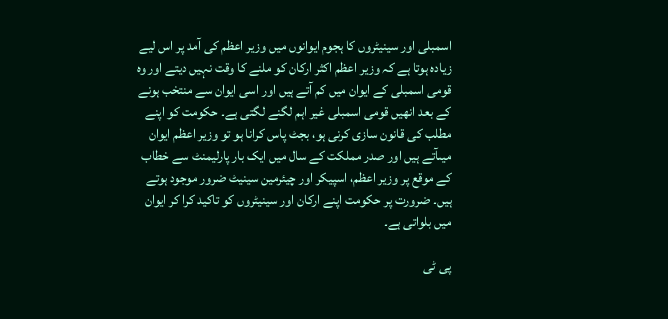اسمبلی اور سینیٹروں کا ہجوم ایوانوں میں وزیر اعظم کی آمد پر اس لیے زیادہ ہوتا ہے کہ وزیر اعظم اکثر ارکان کو ملنے کا وقت نہیں دیتے اور وہ قومی اسمبلی کے ایوان میں کم آتے ہیں اور اسی ایوان سے منتخب ہونے کے بعد انھیں قومی اسمبلی غیر اہم لگنے لگتی ہے۔ حکومت کو اپنے مطلب کی قانون سازی کرنی ہو، بجٹ پاس کرانا ہو تو وزیر اعظم ایوان میںآتے ہیں اور صدر مملکت کے سال میں ایک بار پارلیمنٹ سے خطاب کے موقع پر وزیر اعظم، اسپیکر اور چیئرمین سینیٹ ضرور موجود ہوتے ہیں۔ ضرورت پر حکومت اپنے ارکان اور سینیٹروں کو تاکید کرا کر ایوان میں بلواتی ہے۔

پی ٹی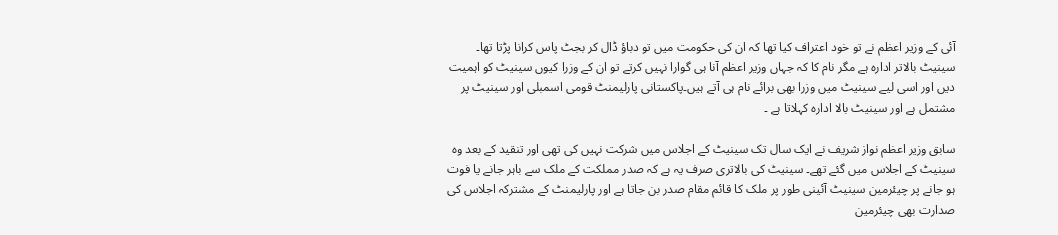آئی کے وزیر اعظم نے تو خود اعتراف کیا تھا کہ ان کی حکومت میں تو دباؤ ڈال کر بجٹ پاس کرانا پڑتا تھا۔ سینیٹ بالاتر ادارہ ہے مگر نام کا کہ جہاں وزیر اعظم آنا ہی گوارا نہیں کرتے تو ان کے وزرا کیوں سینیٹ کو اہمیت دیں اور اسی لیے سینیٹ میں وزرا بھی برائے نام ہی آتے ہیں۔پاکستانی پارلیمنٹ قومی اسمبلی اور سینیٹ پر مشتمل ہے اور سینیٹ بالا ادارہ کہلاتا ہے ۔

سابق وزیر اعظم نواز شریف نے ایک سال تک سینیٹ کے اجلاس میں شرکت نہیں کی تھی اور تنقید کے بعد وہ سینیٹ کے اجلاس میں گئے تھے۔ سینیٹ کی بالاتری صرف یہ ہے کہ صدر مملکت کے ملک سے باہر جانے یا فوت ہو جانے پر چیئرمین سینیٹ آئینی طور پر ملک کا قائم مقام صدر بن جاتا ہے اور پارلیمنٹ کے مشترکہ اجلاس کی صدارت بھی چیئرمین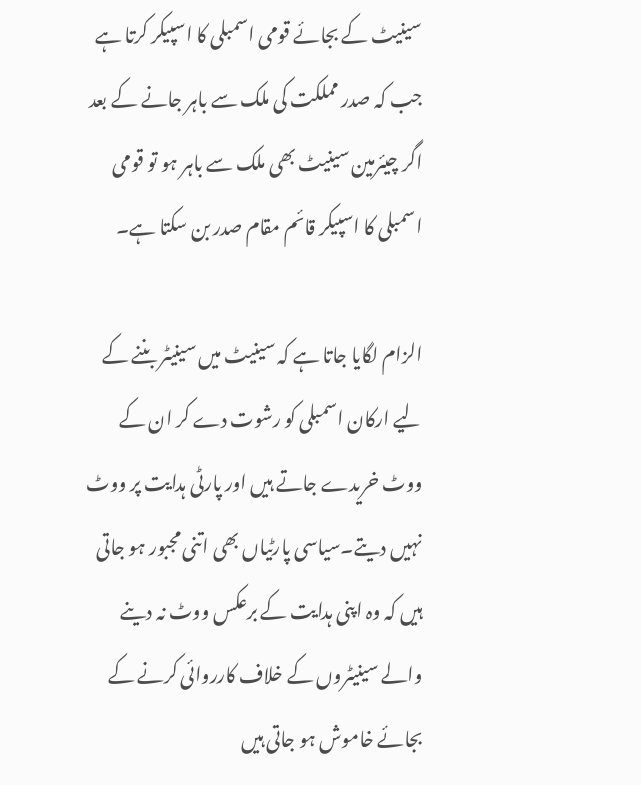سینیٹ کے بجائے قومی اسمبلی کا اسپیکر کرتا ہے جب کہ صدر مملکت کی ملک سے باہر جانے کے بعد اگر چیئرمین سینیٹ بھی ملک سے باہر ہو تو قومی اسمبلی کا اسپیکر قائم مقام صدر بن سکتا ہے۔

الزام لگایا جاتا ہے کہ سینیٹ میں سینیٹر بننے کے لیے ارکان اسمبلی کو رشوت دے کر ان کے ووٹ خریدے جاتے ہیں اور پارٹی ہدایت پر ووٹ نہیں دیتے۔سیاسی پارٹیاں بھی اتنی مجبور ہو جاتی ہیں کہ وہ اپنی ہدایت کے برعکس ووٹ نہ دینے والے سینیٹروں کے خلاف کارروائی کرنے کے  بجائے خاموش ہو جاتی ہیں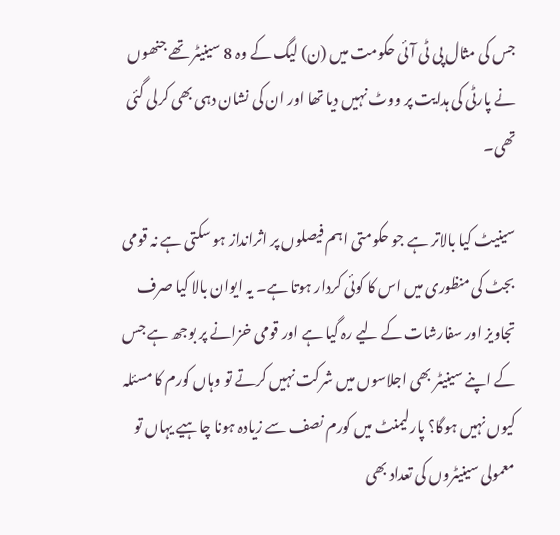جس کی مثال پی ٹی آئی حکومت میں (ن) لیگ کے وہ 8 سینیٹر تھے جنھوں نے پارٹی کی ہدایت پر ووٹ نہیں دیا تھا اور ان کی نشان دہی بھی کرلی گئی تھی۔

سینیٹ کیا بالاتر ہے جو حکومتی اہم فیصلوں پر اثرانداز ہو سکتی ہے نہ قومی بجٹ کی منظوری میں اس کا کوئی کردار ہوتا ہے۔ یہ ایوان بالا کیا صرف تجاویز اور سفارشات کے لیے رہ گیا ہے اور قومی خزانے پر بوجھ ہے جس کے اپنے سینیٹر بھی اجلاسوں میں شرکت نہیں کرتے تو وہاں کورم کا مسئلہ کیوں نہیں ہوگا؟ پارلیمنٹ میں کورم نصف سے زیادہ ہونا چاہیے یہاں تو معمولی سینیٹروں کی تعداد بھی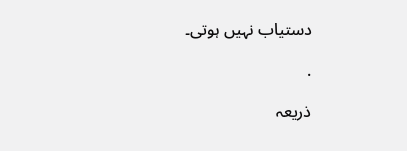دستیاب نہیں ہوتی۔

.

ذریعہ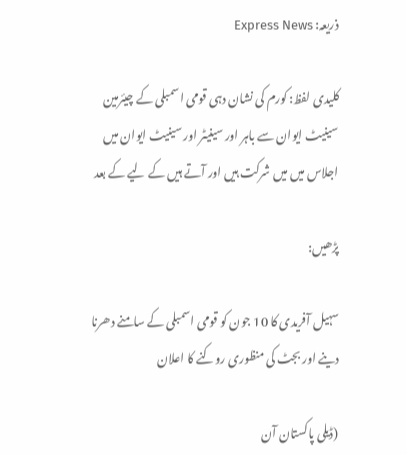ذریعہ: Express News

کلیدی لفظ: کورم کی نشان دہی قومی اسمبلی کے چیئرمین سینیٹ ایوان سے باہر اور سینیٹر اور سینیٹ ایوان میں اجلاس میں میں شرکت ہیں اور آتے ہیں کے لیے کے بعد

پڑھیں:

سہیل آفریدی کا 10 جون کو قومی اسمبلی کے سامنے دھرنا دینے اور بجٹ کی منظوری روکنے کا اعلان

(ڈیلی پاکستان آن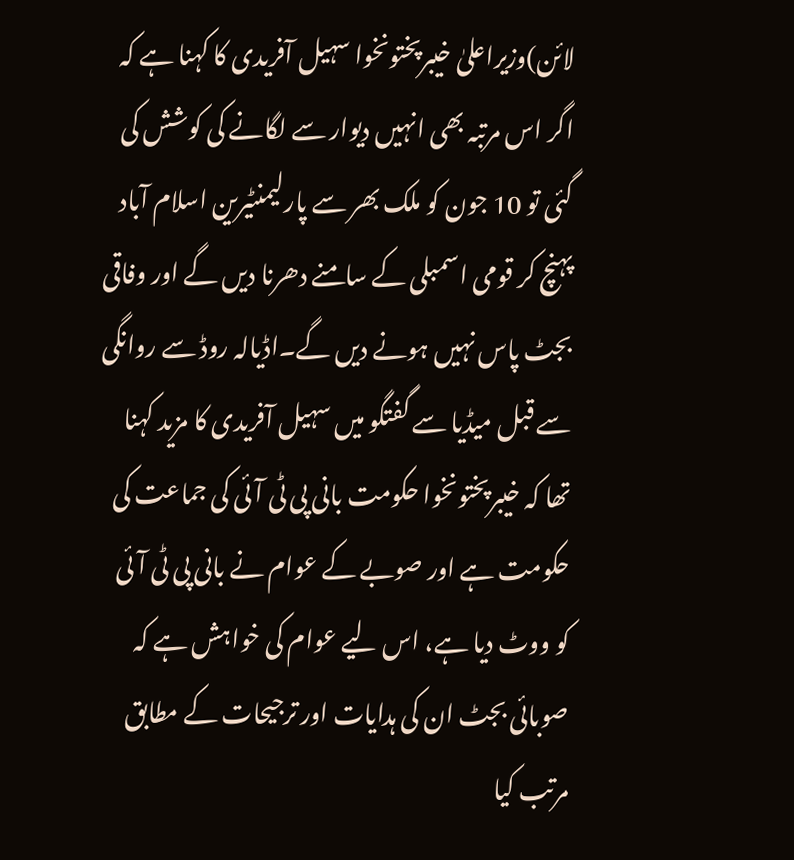لائن)وزیراعلیٰ خیبرپختونخوا سہیل آفریدی کا کہنا ہے کہ اگر اس مرتبہ بھی انہیں دیوار سے لگانے کی کوشش کی گئی تو 10 جون کو ملک بھر سے پارلیمنٹیرین اسلام آباد پہنچ کر قومی اسمبلی کے سامنے دھرنا دیں گے اور وفاقی بجٹ پاس نہیں ہونے دیں گے۔اڈیالہ روڈ سے روانگی سے قبل میڈیا سے گفتگو میں سہیل آفریدی کا مزید کہنا تھا کہ خیبرپختونخوا حکومت بانی پی ٹی آئی کی جماعت کی حکومت ہے اور صوبے کے عوام نے بانی پی ٹی آئی کو ووٹ دیا ہے، اس لیے عوام کی خواہش ہے کہ صوبائی بجٹ ان کی ہدایات اور ترجیحات کے مطابق مرتب کیا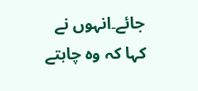جائے۔انہوں نے کہا کہ وہ چاہتے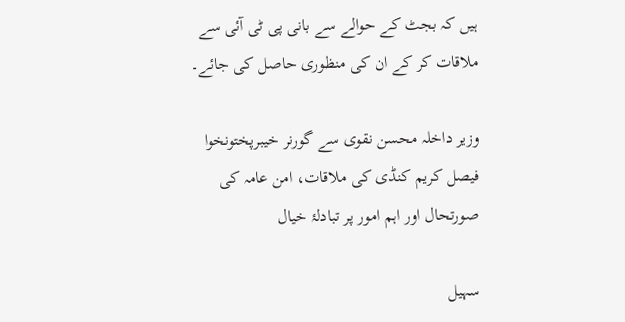ہیں کہ بجٹ کے حوالے سے بانی پی ٹی آئی سے ملاقات کر کے ان کی منظوری حاصل کی جائے۔

وزیر داخلہ محسن نقوی سے گورنر خیبرپختونخوا فیصل کریم کنڈی کی ملاقات، امن عامہ کی صورتحال اور اہم امور پر تبادلۂ خیال

سہیل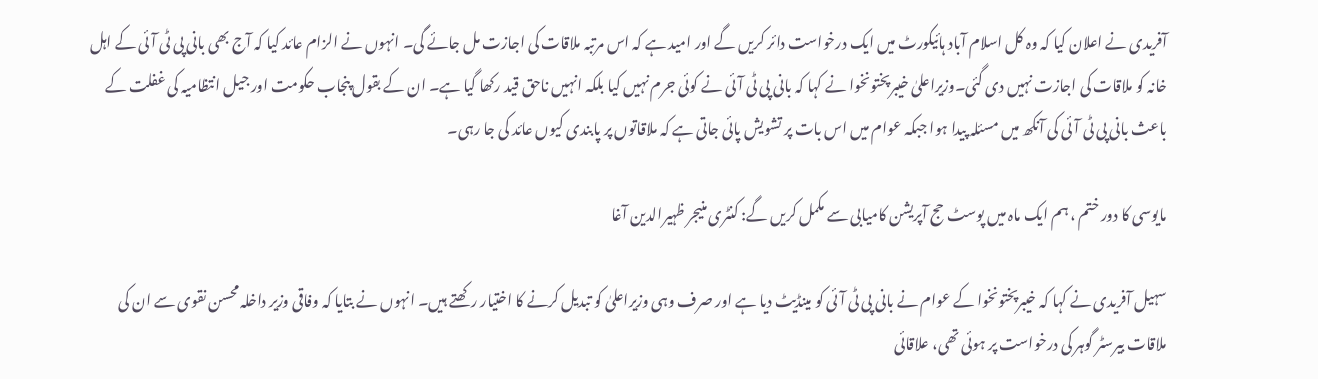آفریدی نے اعلان کیا کہ وہ کل اسلام آباد ہائیکورٹ میں ایک درخواست دائر کریں گے اور امید ہے کہ اس مرتبہ ملاقات کی اجازت مل جائے گی۔ انہوں نے الزام عائد کیا کہ آج بھی بانی پی ٹی آئی کے اہل خانہ کو ملاقات کی اجازت نہیں دی گئی۔وزیراعلیٰ خیبرپختونخوا نے کہا کہ بانی پی ٹی آئی نے کوئی جرم نہیں کیا بلکہ انہیں ناحق قید رکھا گیا ہے۔ ان کے بقول پنجاب حکومت اور جیل انتظامیہ کی غفلت کے باعث بانی پی ٹی آئی کی آنکھ میں مسئلہ پیدا ہوا جبکہ عوام میں اس بات پر تشویش پائی جاتی ہے کہ ملاقاتوں پر پابندی کیوں عائد کی جا رہی۔

مایوسی کا دور ختم ، ہم ایک ماہ میں پوسٹ حج آپریشن کامیابی سے مکمل کریں گے: کنٹری منیجر ظہیرالدین آغا

سہیل آفریدی نے کہا کہ خیبرپختونخوا کے عوام نے بانی پی ٹی آئی کو مینڈیٹ دیا ہے اور صرف وہی وزیراعلیٰ کو تبدیل کرنے کا اختیار رکھتے ہیں۔ انہوں نے بتایا کہ وفاقی وزیر داخلہ محسن نقوی سے ان کی ملاقات بیرسٹر گوہر کی درخواست پر ہوئی تھی، علاقائی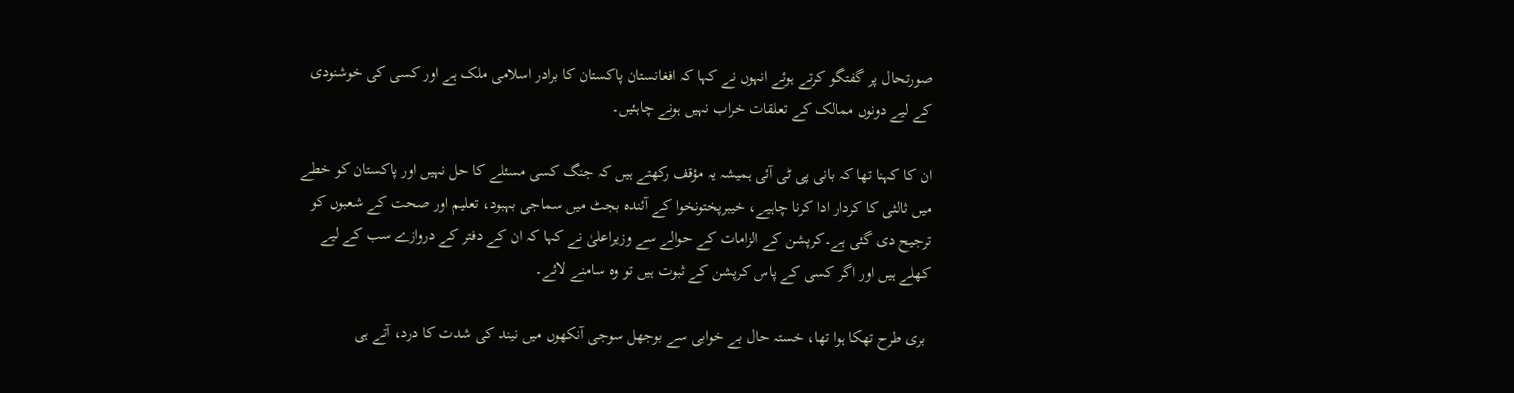صورتحال پر گفتگو کرتے ہوئے انہوں نے کہا کہ افغانستان پاکستان کا برادر اسلامی ملک ہے اور کسی کی خوشنودی کے لیے دونوں ممالک کے تعلقات خراب نہیں ہونے چاہئیں۔

ان کا کہنا تھا کہ بانی پی ٹی آئی ہمیشہ یہ مؤقف رکھتے ہیں کہ جنگ کسی مسئلے کا حل نہیں اور پاکستان کو خطے میں ثالثی کا کردار ادا کرنا چاہیے، خیبرپختونخوا کے آئندہ بجٹ میں سماجی بہبود، تعلیم اور صحت کے شعبوں کو ترجیح دی گئی ہے۔کرپشن کے الزامات کے حوالے سے وزیراعلیٰ نے کہا کہ ان کے دفتر کے دروازے سب کے لیے کھلے ہیں اور اگر کسی کے پاس کرپشن کے ثبوت ہیں تو وہ سامنے لائے۔

 بری طرح تھکا ہوا تھا، خستہ حال بے خوابی سے بوجھل سوجی آنکھوں میں نیند کی شدت کا درد، آتے ہی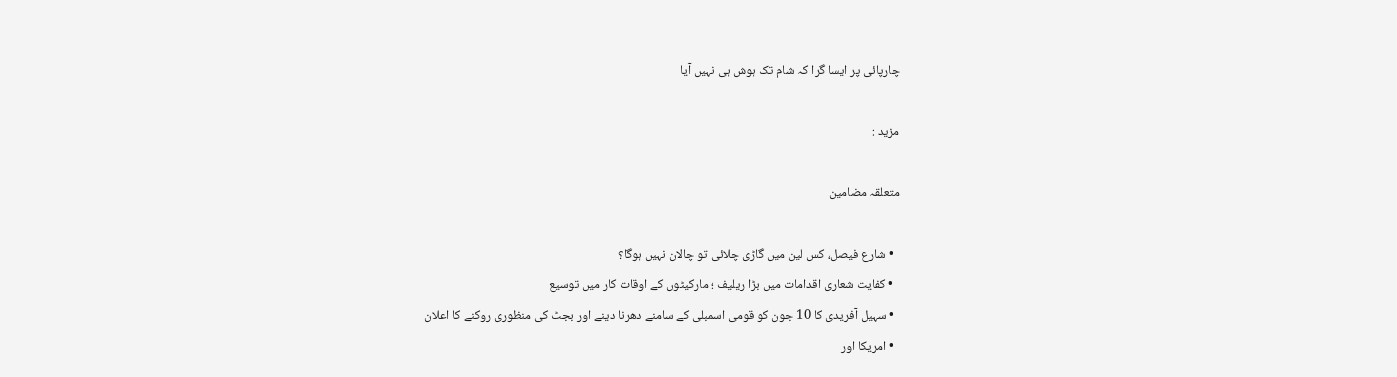چارپائی پر ایسا گرا کہ شام تک ہوش ہی نہیں آیا

مزید :

متعلقہ مضامین

  • شارع فیصل، کس لین میں گاڑی چلائی تو چالان نہیں ہوگا؟
  • کفایت شعاری اقدامات میں بڑا ریلیف ؛ مارکیٹوں کے اوقات کار میں توسیع
  • سہیل آفریدی کا 10 جون کو قومی اسمبلی کے سامنے دھرنا دینے اور بجٹ کی منظوری روکنے کا اعلان
  • امریکا اور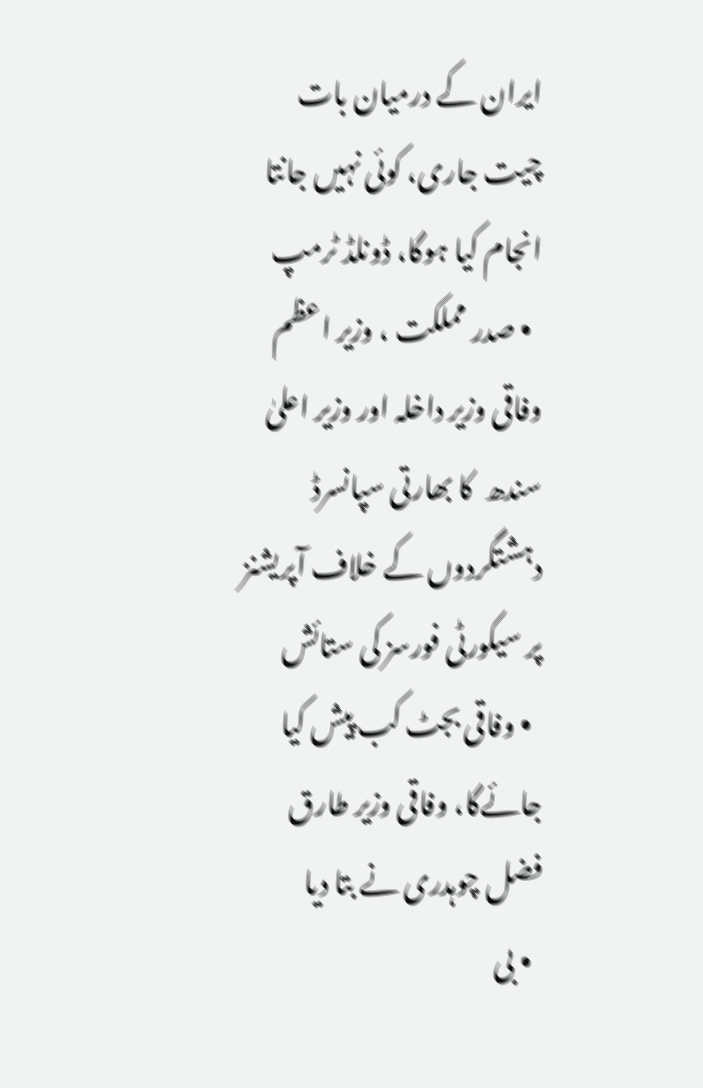ایران کے درمیان بات چیت جاری، کوئی نہیں جانتا انجام کیا ہوگا، ڈونلڈ ٹرمپ
  • صدر مملکت ، وزیر اعظم وفاقی وزیر داخلہ اور وزیر اعلیٰ سندھ  کا بھارتی سپانسرڈ دہشتگردوں کے خلاف آپریشنز پر سیکورٹی فورسز کی ستائش
  • وفاقی بجٹ کب پیش کیا جائےگا، وفاقی وزیر طارق فضل چوہدری نے بتا دیا
  • بی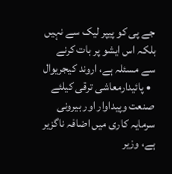جے پی کو پیپر لیک سے نہیں بلکہ اس ایشو پر بات کرنے سے مسئلہ ہے، اروند کیجریوال
  • پائیدارمعاشی ترقی کیلئے صنعت وپیداوار اور بیرونی سرمایہ کاری میں اضافہ ناگزیر ہے، وزیر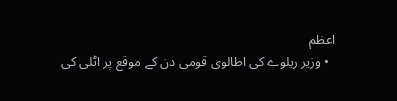اعظم
  • وزیر ریلوے کی اطالوی قومی دن کے موقع پر اٹلی کی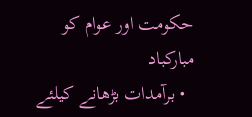حکومت اور عوام کو مبارکباد
  • برآمدات بڑھانے کیلئے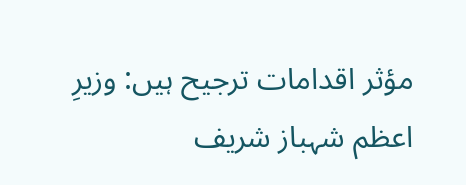مؤثر اقدامات ترجیح ہیں: وزیرِ اعظم شہباز شریف